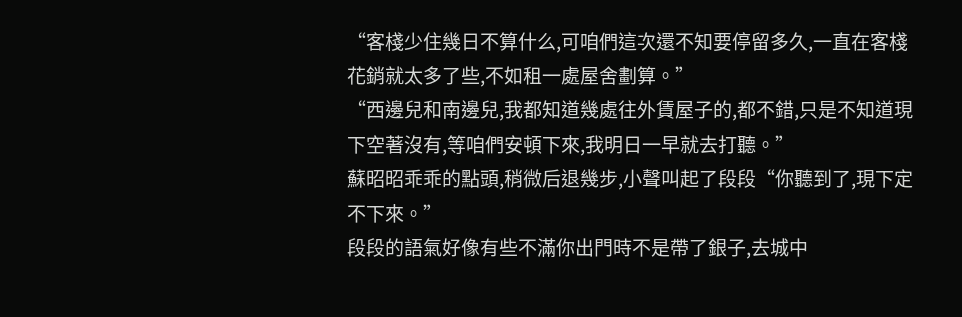“客棧少住幾日不算什么,可咱們這次還不知要停留多久,一直在客棧花銷就太多了些,不如租一處屋舍劃算。”
“西邊兒和南邊兒,我都知道幾處往外賃屋子的,都不錯,只是不知道現下空著沒有,等咱們安頓下來,我明日一早就去打聽。”
蘇昭昭乖乖的點頭,稍微后退幾步,小聲叫起了段段“你聽到了,現下定不下來。”
段段的語氣好像有些不滿你出門時不是帶了銀子,去城中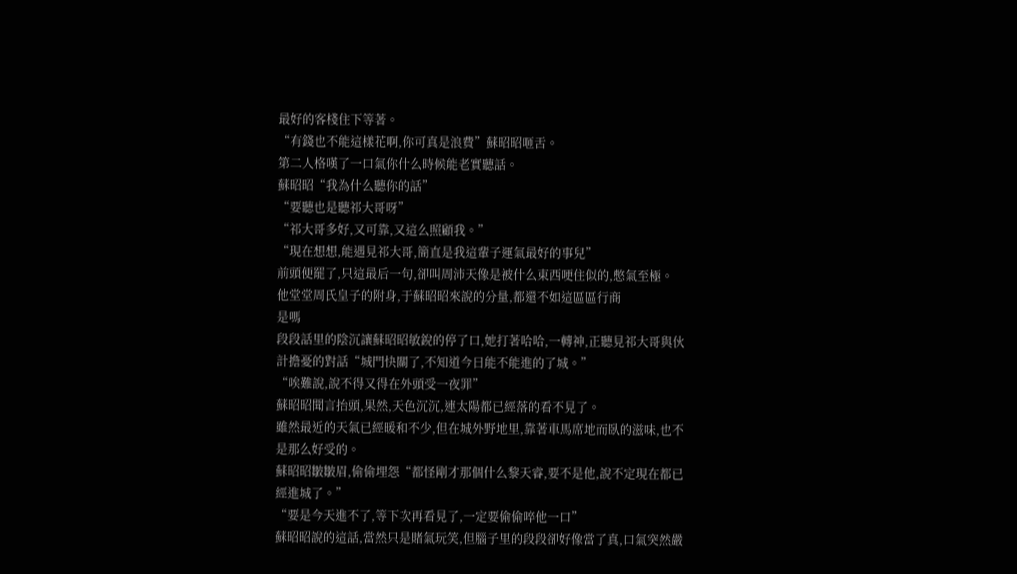最好的客棧住下等著。
“有錢也不能這樣花啊,你可真是浪費”蘇昭昭咂舌。
第二人格嘆了一口氣你什么時候能老實聽話。
蘇昭昭“我為什么聽你的話”
“要聽也是聽祁大哥呀”
“祁大哥多好,又可靠,又這么照顧我。”
“現在想想,能遇見祁大哥,簡直是我這輩子運氣最好的事兒”
前頭便罷了,只這最后一句,卻叫周沛天像是被什么東西哽住似的,憋氣至極。
他堂堂周氏皇子的附身,于蘇昭昭來說的分量,都還不如這區區行商
是嗎
段段話里的陰沉讓蘇昭昭敏銳的停了口,她打著哈哈,一轉神,正聽見祁大哥與伙計擔憂的對話“城門快關了,不知道今日能不能進的了城。”
“唉難說,說不得又得在外頭受一夜罪”
蘇昭昭聞言抬頭,果然,天色沉沉,連太陽都已經落的看不見了。
雖然最近的天氣已經暖和不少,但在城外野地里,靠著車馬席地而臥的滋味,也不是那么好受的。
蘇昭昭皺皺眉,偷偷埋怨“都怪剛才那個什么黎天睿,要不是他,說不定現在都已經進城了。”
“要是今天進不了,等下次再看見了,一定要偷偷啐他一口”
蘇昭昭說的這話,當然只是賭氣玩笑,但腦子里的段段卻好像當了真,口氣突然嚴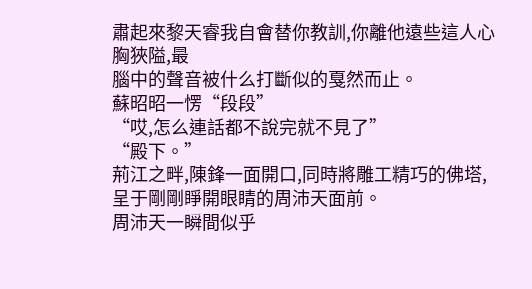肅起來黎天睿我自會替你教訓,你離他遠些這人心胸狹隘,最
腦中的聲音被什么打斷似的戛然而止。
蘇昭昭一愣“段段”
“哎,怎么連話都不說完就不見了”
“殿下。”
荊江之畔,陳鋒一面開口,同時將雕工精巧的佛塔,呈于剛剛睜開眼睛的周沛天面前。
周沛天一瞬間似乎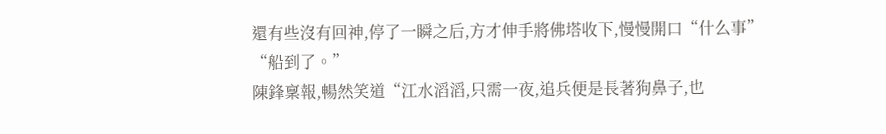還有些沒有回神,停了一瞬之后,方才伸手將佛塔收下,慢慢開口“什么事”
“船到了。”
陳鋒稟報,暢然笑道“江水滔滔,只需一夜,追兵便是長著狗鼻子,也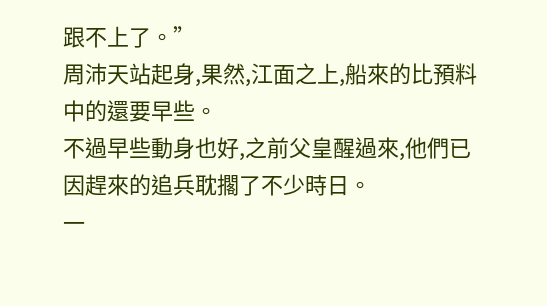跟不上了。”
周沛天站起身,果然,江面之上,船來的比預料中的還要早些。
不過早些動身也好,之前父皇醒過來,他們已因趕來的追兵耽擱了不少時日。
一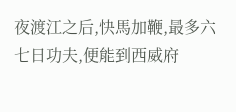夜渡江之后,快馬加鞭,最多六七日功夫,便能到西威府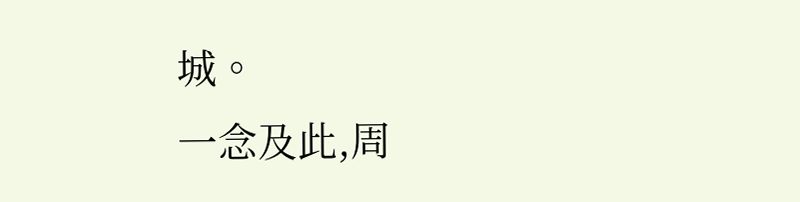城。
一念及此,周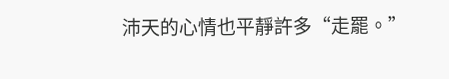沛天的心情也平靜許多“走罷。”